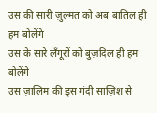उस की सारी ज़ुल्मत को अब बातिल ही हम बोलेंगे
उस के सारे लँगूरों को बुज़दिल ही हम बोलेंगे
उस ज़ालिम की इस गंदी साज़िश से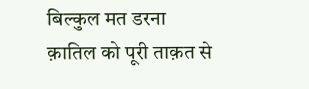बिल्कुल मत डरना
क़ातिल को पूरी ताक़त से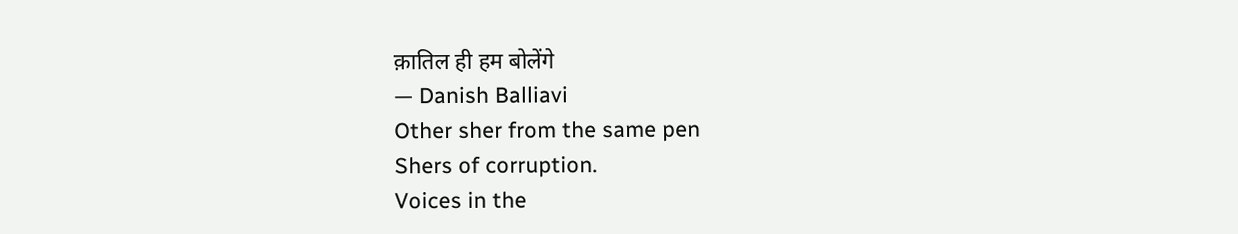क़ातिल ही हम बोलेंगे
— Danish Balliavi
Other sher from the same pen
Shers of corruption.
Voices in the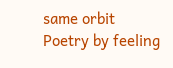same orbit
Poetry by feeling